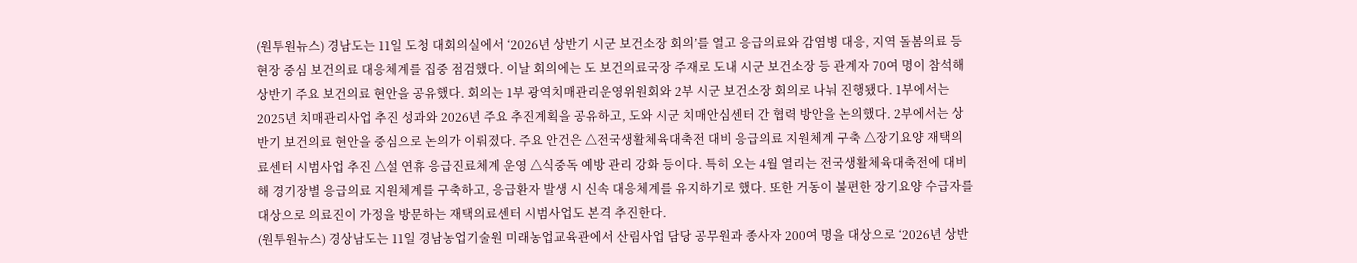(원투원뉴스) 경남도는 11일 도청 대회의실에서 ‘2026년 상반기 시군 보건소장 회의’를 열고 응급의료와 감염병 대응, 지역 돌봄의료 등 현장 중심 보건의료 대응체계를 집중 점검했다. 이날 회의에는 도 보건의료국장 주재로 도내 시군 보건소장 등 관계자 70여 명이 참석해 상반기 주요 보건의료 현안을 공유했다. 회의는 1부 광역치매관리운영위원회와 2부 시군 보건소장 회의로 나눠 진행됐다. 1부에서는 2025년 치매관리사업 추진 성과와 2026년 주요 추진계획을 공유하고, 도와 시군 치매안심센터 간 협력 방안을 논의했다. 2부에서는 상반기 보건의료 현안을 중심으로 논의가 이뤄졌다. 주요 안건은 △전국생활체육대축전 대비 응급의료 지원체계 구축 △장기요양 재택의료센터 시범사업 추진 △설 연휴 응급진료체계 운영 △식중독 예방 관리 강화 등이다. 특히 오는 4월 열리는 전국생활체육대축전에 대비해 경기장별 응급의료 지원체계를 구축하고, 응급환자 발생 시 신속 대응체계를 유지하기로 했다. 또한 거동이 불편한 장기요양 수급자를 대상으로 의료진이 가정을 방문하는 재택의료센터 시범사업도 본격 추진한다.
(원투원뉴스) 경상남도는 11일 경남농업기술원 미래농업교육관에서 산림사업 담당 공무원과 종사자 200여 명을 대상으로 ‘2026년 상반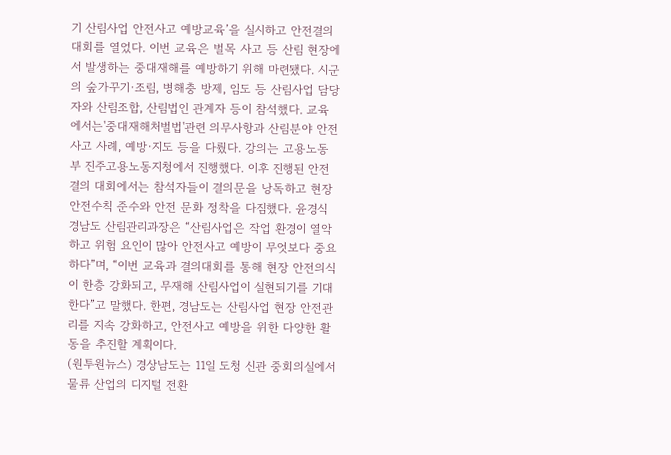기 산림사업 안전사고 예방교육’을 실시하고 안전결의 대회를 열었다. 이번 교육은 벌목 사고 등 산림 현장에서 발생하는 중대재해를 예방하기 위해 마련됐다. 시군의 숲가꾸기·조림, 병해충 방제, 임도 등 산림사업 담당자와 산림조합, 산림법인 관계자 등이 참석했다. 교육에서는'중대재해처벌법'관련 의무사항과 산림분야 안전사고 사례, 예방·지도 등을 다뤘다. 강의는 고용노동부 진주고용노동지청에서 진행했다. 이후 진행된 안전결의 대회에서는 참석자들이 결의문을 낭독하고 현장 안전수칙 준수와 안전 문화 정착을 다짐했다. 윤경식 경남도 산림관리과장은 “산림사업은 작업 환경이 열악하고 위험 요인이 많아 안전사고 예방이 무엇보다 중요하다”며, “이번 교육과 결의대회를 통해 현장 안전의식이 한층 강화되고, 무재해 산림사업이 실현되기를 기대한다”고 말했다. 한편, 경남도는 산림사업 현장 안전관리를 지속 강화하고, 안전사고 예방을 위한 다양한 활동을 추진할 계획이다.
(원투원뉴스) 경상남도는 11일 도청 신관 중회의실에서 물류 산업의 디지털 전환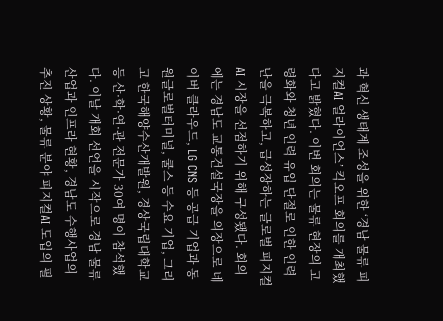과 혁신 생태계 조성을 위한 ‘경남 물류 피지컬AI 얼라이언스’ 킥오프 회의를 개최했다고 밝혔다. 이번 회의는 물류 현장의 고령화와 청년 인력 유입 단절로 인한 인력난을 극복하고, 급성장하는 글로벌 피지컬AI 시장을 선점하기 위해 구성됐다. 회의에는 경남도 교통건설국장을 의장으로 네이버 클라우드, LG CNS 등 공급 기업과 동원글로벌터미널, 쿨스 등 수요 기업, 그리고 한국해양수산개발원, 경상국립대학교 등 산·학·연·관 전문가 30여 명이 참석했다. 이날 개회 선언을 시작으로 경남 물류 산업과 인프라 현황, 경남도 수행사업의 추진 상황, 물류 분야 피지컬AI 도입의 필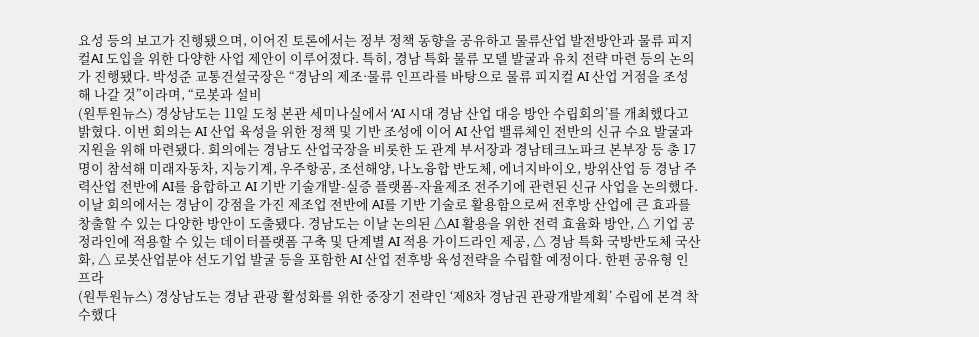요성 등의 보고가 진행됐으며, 이어진 토론에서는 정부 정책 동향을 공유하고 물류산업 발전방안과 물류 피지컬AI 도입을 위한 다양한 사업 제안이 이루어졌다. 특히, 경남 특화 물류 모델 발굴과 유치 전략 마련 등의 논의가 진행됐다. 박성준 교통건설국장은 “경남의 제조·물류 인프라를 바탕으로 물류 피지컬 AI 산업 거점을 조성해 나갈 것”이라며, “로봇과 설비
(원투원뉴스) 경상남도는 11일 도청 본관 세미나실에서 ‘AI 시대 경남 산업 대응 방안 수립회의’를 개최했다고 밝혔다. 이번 회의는 AI 산업 육성을 위한 정책 및 기반 조성에 이어 AI 산업 밸류체인 전반의 신규 수요 발굴과 지원을 위해 마련됐다. 회의에는 경남도 산업국장을 비롯한 도 관계 부서장과 경남테크노파크 본부장 등 총 17명이 참석해 미래자동차, 지능기계, 우주항공, 조선해양, 나노융합 반도체, 에너지바이오, 방위산업 등 경남 주력산업 전반에 AI를 융합하고 AI 기반 기술개발-실증 플랫폼-자율제조 전주기에 관련된 신규 사업을 논의했다. 이날 회의에서는 경남이 강점을 가진 제조업 전반에 AI를 기반 기술로 활용함으로써 전후방 산업에 큰 효과를 창출할 수 있는 다양한 방안이 도출됐다. 경남도는 이날 논의된 △AI 활용을 위한 전력 효율화 방안, △ 기업 공정라인에 적용할 수 있는 데이터플랫폼 구축 및 단계별 AI 적용 가이드라인 제공, △ 경남 특화 국방반도체 국산화, △ 로봇산업분야 선도기업 발굴 등을 포함한 AI 산업 전후방 육성전략을 수립할 예정이다. 한편 공유형 인프라
(원투원뉴스) 경상남도는 경남 관광 활성화를 위한 중장기 전략인 ‘제8차 경남권 관광개발계획’ 수립에 본격 착수했다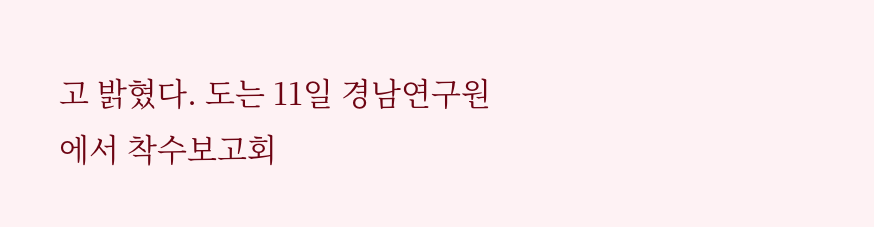고 밝혔다. 도는 11일 경남연구원에서 착수보고회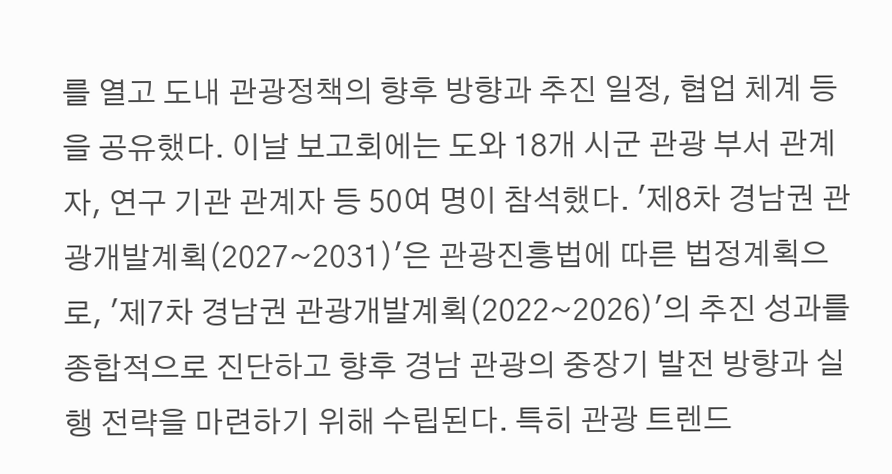를 열고 도내 관광정책의 향후 방향과 추진 일정, 협업 체계 등을 공유했다. 이날 보고회에는 도와 18개 시군 관광 부서 관계자, 연구 기관 관계자 등 50여 명이 참석했다. '제8차 경남권 관광개발계획(2027~2031)'은 관광진흥법에 따른 법정계획으로, '제7차 경남권 관광개발계획(2022~2026)'의 추진 성과를 종합적으로 진단하고 향후 경남 관광의 중장기 발전 방향과 실행 전략을 마련하기 위해 수립된다. 특히 관광 트렌드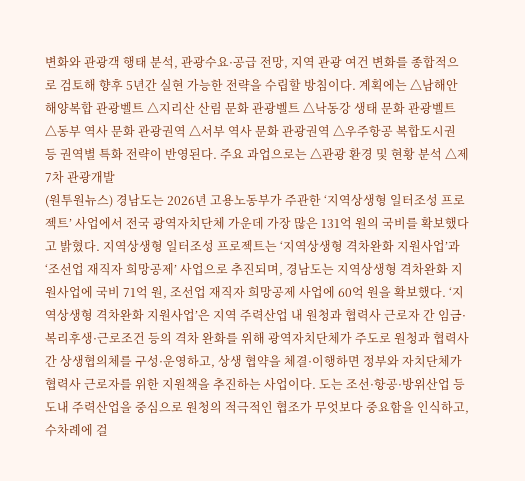변화와 관광객 행태 분석, 관광수요·공급 전망, 지역 관광 여건 변화를 종합적으로 검토해 향후 5년간 실현 가능한 전략을 수립할 방침이다. 계획에는 △남해안 해양복합 관광벨트 △지리산 산림 문화 관광벨트 △낙동강 생태 문화 관광벨트 △동부 역사 문화 관광권역 △서부 역사 문화 관광권역 △우주항공 복합도시권 등 권역별 특화 전략이 반영된다. 주요 과업으로는 △관광 환경 및 현황 분석 △제7차 관광개발
(원투원뉴스) 경남도는 2026년 고용노동부가 주관한 ‘지역상생형 일터조성 프로젝트’ 사업에서 전국 광역자치단체 가운데 가장 많은 131억 원의 국비를 확보했다고 밝혔다. 지역상생형 일터조성 프로젝트는 ‘지역상생형 격차완화 지원사업’과 ‘조선업 재직자 희망공제’ 사업으로 추진되며, 경남도는 지역상생형 격차완화 지원사업에 국비 71억 원, 조선업 재직자 희망공제 사업에 60억 원을 확보했다. ‘지역상생형 격차완화 지원사업’은 지역 주력산업 내 원청과 협력사 근로자 간 임금·복리후생·근로조건 등의 격차 완화를 위해 광역자치단체가 주도로 원청과 협력사 간 상생협의체를 구성·운영하고, 상생 협약을 체결·이행하면 정부와 자치단체가 협력사 근로자를 위한 지원책을 추진하는 사업이다. 도는 조선·항공·방위산업 등 도내 주력산업을 중심으로 원청의 적극적인 협조가 무엇보다 중요함을 인식하고, 수차례에 걸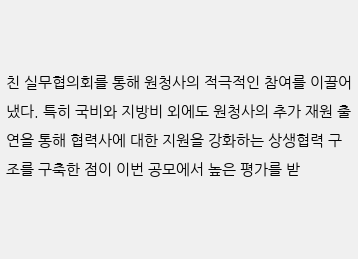친 실무협의회를 통해 원청사의 적극적인 참여를 이끌어냈다. 특히 국비와 지방비 외에도 원청사의 추가 재원 출연을 통해 협력사에 대한 지원을 강화하는 상생협력 구조를 구축한 점이 이번 공모에서 높은 평가를 받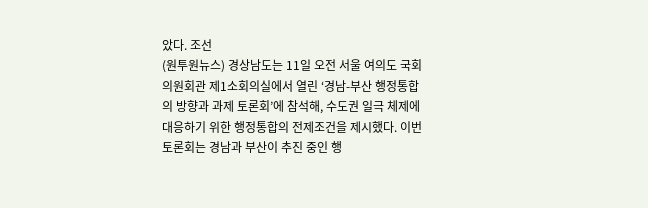았다. 조선
(원투원뉴스) 경상남도는 11일 오전 서울 여의도 국회의원회관 제1소회의실에서 열린 ‘경남-부산 행정통합의 방향과 과제 토론회’에 참석해, 수도권 일극 체제에 대응하기 위한 행정통합의 전제조건을 제시했다. 이번 토론회는 경남과 부산이 추진 중인 행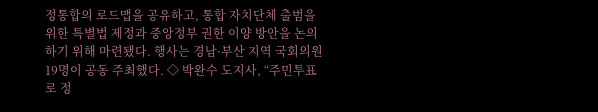정통합의 로드맵을 공유하고, 통합 자치단체 출범을 위한 특별법 제정과 중앙정부 권한 이양 방안을 논의하기 위해 마련됐다. 행사는 경남·부산 지역 국회의원 19명이 공동 주최했다. ◇ 박완수 도지사, “주민투표로 정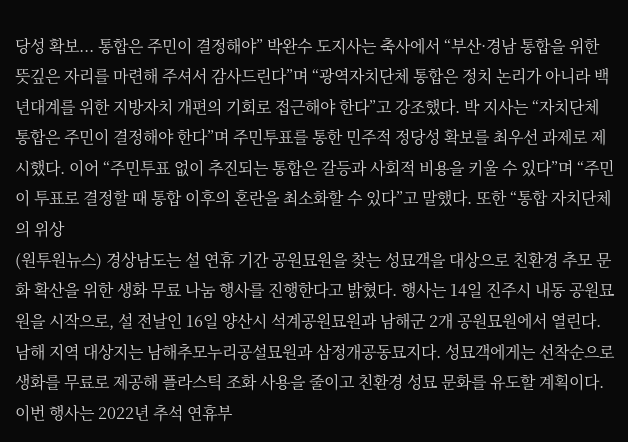당성 확보... 통합은 주민이 결정해야” 박완수 도지사는 축사에서 “부산·경남 통합을 위한 뜻깊은 자리를 마련해 주셔서 감사드린다”며 “광역자치단체 통합은 정치 논리가 아니라 백년대계를 위한 지방자치 개편의 기회로 접근해야 한다”고 강조했다. 박 지사는 “자치단체 통합은 주민이 결정해야 한다”며 주민투표를 통한 민주적 정당성 확보를 최우선 과제로 제시했다. 이어 “주민투표 없이 추진되는 통합은 갈등과 사회적 비용을 키울 수 있다”며 “주민이 투표로 결정할 때 통합 이후의 혼란을 최소화할 수 있다”고 말했다. 또한 “통합 자치단체의 위상
(원투원뉴스) 경상남도는 설 연휴 기간 공원묘원을 찾는 성묘객을 대상으로 친환경 추모 문화 확산을 위한 생화 무료 나눔 행사를 진행한다고 밝혔다. 행사는 14일 진주시 내동 공원묘원을 시작으로, 설 전날인 16일 양산시 석계공원묘원과 남해군 2개 공원묘원에서 열린다. 남해 지역 대상지는 남해추모누리공설묘원과 삼정개공동묘지다. 성묘객에게는 선착순으로 생화를 무료로 제공해 플라스틱 조화 사용을 줄이고 친환경 성묘 문화를 유도할 계획이다. 이번 행사는 2022년 추석 연휴부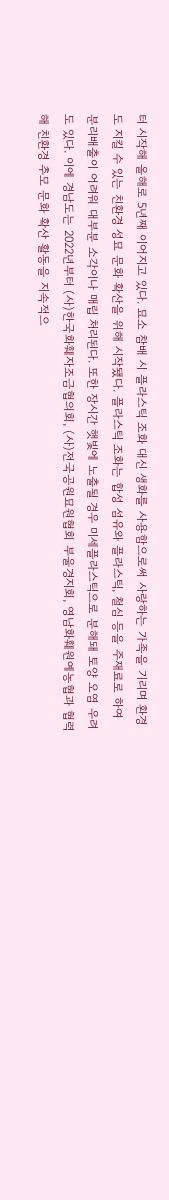터 시작해 올해로 5년째 이어지고 있다. 묘소 참배 시 플라스틱 조화 대신 생화를 사용함으로써 사랑하는 가족을 기리며 환경도 지킬 수 있는 친환경 성묘 문화 확산을 위해 시작됐다. 플라스틱 조화는 합성 섬유와 플라스틱, 철심 등을 주재료로 하여 분리배출이 어려워 대부분 소각이나 매립 처리된다. 또한 장시간 햇빛에 노출될 경우 미세플라스틱으로 분해돼 토양 오염 우려도 있다. 이에 경남도는 2022년부터 (사)한국화훼자조금협의회, (사)전국공원묘원협회 부울경지회, 영남화훼원예농협과 협력해 친환경 추모 문화 확산 활동을 지속적으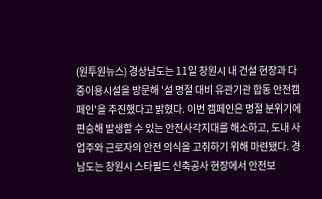(원투원뉴스) 경상남도는 11일 창원시 내 건설 현장과 다중이용시설을 방문해 '설 명절 대비 유관기관 합동 안전캠페인'을 추진했다고 밝혔다. 이번 캠페인은 명절 분위기에 편승해 발생할 수 있는 안전사각지대를 해소하고, 도내 사업주와 근로자의 안전 의식을 고취하기 위해 마련됐다. 경남도는 창원시 스타필드 신축공사 현장에서 안전보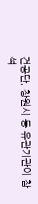건공단, 창원시 등 유관기관이 참석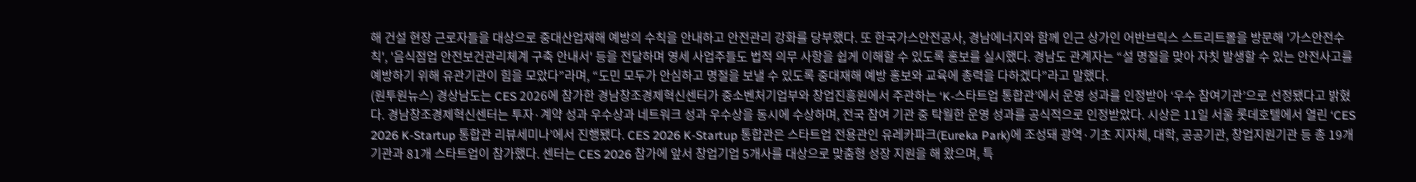해 건설 현장 근로자들을 대상으로 중대산업재해 예방의 수칙을 안내하고 안전관리 강화를 당부했다. 또 한국가스안전공사, 경남에너지와 함께 인근 상가인 어반브릭스 스트리트몰을 방문해 '가스안전수칙', '음식점업 안전보건관리체계 구축 안내서' 등을 전달하며 영세 사업주들도 법적 의무 사항을 쉽게 이해할 수 있도록 홍보를 실시했다. 경남도 관계자는 “설 명절을 맞아 자칫 발생할 수 있는 안전사고를 예방하기 위해 유관기관이 힘을 모았다”라며, “도민 모두가 안심하고 명절을 보낼 수 있도록 중대재해 예방 홍보와 교육에 총력을 다하겠다”라고 말했다.
(원투원뉴스) 경상남도는 CES 2026에 참가한 경남창조경제혁신센터가 중소벤처기업부와 창업진흥원에서 주관하는 ‘K-스타트업 통합관’에서 운영 성과를 인정받아 ‘우수 참여기관’으로 선정됐다고 밝혔다. 경남창조경제혁신센터는 투자·계약 성과 우수상과 네트워크 성과 우수상을 동시에 수상하며, 전국 참여 기관 중 탁월한 운영 성과를 공식적으로 인정받았다. 시상은 11일 서울 롯데호텔에서 열린 ‘CES 2026 K-Startup 통합관 리뷰세미나’에서 진행됐다. CES 2026 K-Startup 통합관은 스타트업 전용관인 유레카파크(Eureka Park)에 조성돼 광역·기초 지자체, 대학, 공공기관, 창업지원기관 등 총 19개 기관과 81개 스타트업이 참가했다. 센터는 CES 2026 참가에 앞서 창업기업 5개사를 대상으로 맞춤형 성장 지원을 해 왔으며, 특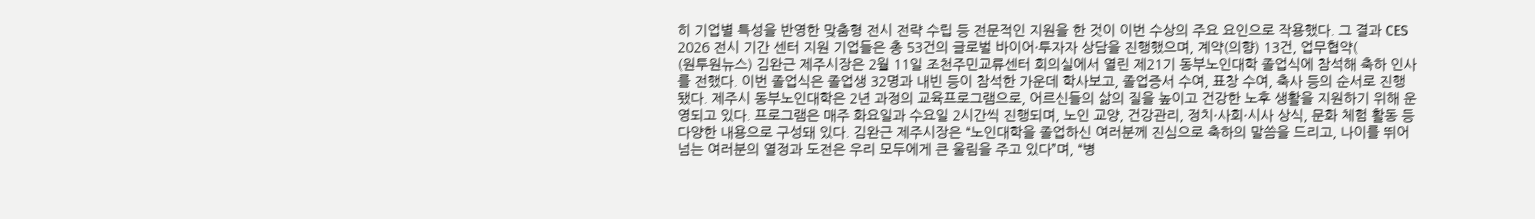히 기업별 특성을 반영한 맞춤형 전시 전략 수립 등 전문적인 지원을 한 것이 이번 수상의 주요 요인으로 작용했다. 그 결과 CES 2026 전시 기간 센터 지원 기업들은 총 53건의 글로벌 바이어·투자자 상담을 진행했으며, 계약(의향) 13건, 업무협약(
(원투원뉴스) 김완근 제주시장은 2월 11일 조천주민교류센터 회의실에서 열린 제21기 동부노인대학 졸업식에 참석해 축하 인사를 전했다. 이번 졸업식은 졸업생 32명과 내빈 등이 참석한 가운데 학사보고, 졸업증서 수여, 표창 수여, 축사 등의 순서로 진행됐다. 제주시 동부노인대학은 2년 과정의 교육프로그램으로, 어르신들의 삶의 질을 높이고 건강한 노후 생활을 지원하기 위해 운영되고 있다. 프로그램은 매주 화요일과 수요일 2시간씩 진행되며, 노인 교양, 건강관리, 정치·사회·시사 상식, 문화 체험 활동 등 다양한 내용으로 구성돼 있다. 김완근 제주시장은 “노인대학을 졸업하신 여러분께 진심으로 축하의 말씀을 드리고, 나이를 뛰어넘는 여러분의 열정과 도전은 우리 모두에게 큰 울림을 주고 있다”며, “병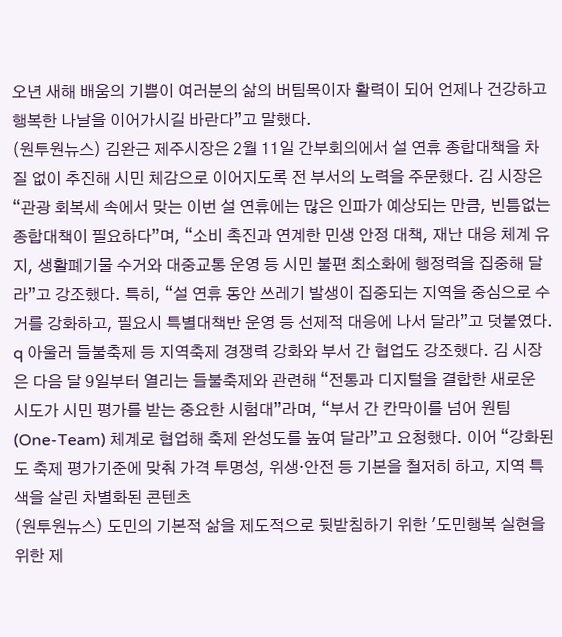오년 새해 배움의 기쁨이 여러분의 삶의 버팀목이자 활력이 되어 언제나 건강하고 행복한 나날을 이어가시길 바란다”고 말했다.
(원투원뉴스) 김완근 제주시장은 2월 11일 간부회의에서 설 연휴 종합대책을 차질 없이 추진해 시민 체감으로 이어지도록 전 부서의 노력을 주문했다. 김 시장은 “관광 회복세 속에서 맞는 이번 설 연휴에는 많은 인파가 예상되는 만큼, 빈틈없는 종합대책이 필요하다”며, “소비 촉진과 연계한 민생 안정 대책, 재난 대응 체계 유지, 생활폐기물 수거와 대중교통 운영 등 시민 불편 최소화에 행정력을 집중해 달라”고 강조했다. 특히, “설 연휴 동안 쓰레기 발생이 집중되는 지역을 중심으로 수거를 강화하고, 필요시 특별대책반 운영 등 선제적 대응에 나서 달라”고 덧붙였다. q 아울러 들불축제 등 지역축제 경쟁력 강화와 부서 간 협업도 강조했다. 김 시장은 다음 달 9일부터 열리는 들불축제와 관련해 “전통과 디지털을 결합한 새로운 시도가 시민 평가를 받는 중요한 시험대”라며, “부서 간 칸막이를 넘어 원팀(One-Team) 체계로 협업해 축제 완성도를 높여 달라”고 요청했다. 이어 “강화된 도 축제 평가기준에 맞춰 가격 투명성, 위생·안전 등 기본을 철저히 하고, 지역 특색을 살린 차별화된 콘텐츠
(원투원뉴스) 도민의 기본적 삶을 제도적으로 뒷받침하기 위한 '도민행복 실현을 위한 제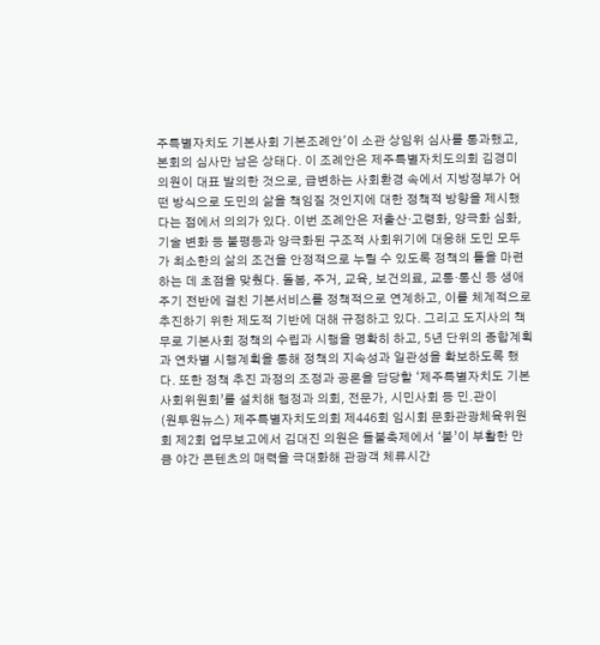주특별자치도 기본사회 기본조례안'이 소관 상임위 심사를 통과했고, 본회의 심사만 남은 상태다. 이 조례안은 제주특별자치도의회 김경미 의원이 대표 발의한 것으로, 급변하는 사회환경 속에서 지방정부가 어떤 방식으로 도민의 삶을 책임질 것인지에 대한 정책적 방향을 제시했다는 점에서 의의가 있다. 이번 조례안은 저출산·고령화, 양극화 심화, 기술 변화 등 불평등과 양극화된 구조적 사회위기에 대응해 도민 모두가 최소한의 삶의 조건을 안정적으로 누릴 수 있도록 정책의 틀을 마련하는 데 초점을 맞췄다. 돌봄, 주거, 교육, 보건의료, 교통·통신 등 생애주기 전반에 걸친 기본서비스를 정책적으로 연계하고, 이를 체계적으로 추진하기 위한 제도적 기반에 대해 규정하고 있다. 그리고 도지사의 책무로 기본사회 정책의 수립과 시행을 명확히 하고, 5년 단위의 종합계획과 연차별 시행계획을 통해 정책의 지속성과 일관성을 확보하도록 했다. 또한 정책 추진 과정의 조정과 공론을 담당할 ‘제주특별자치도 기본사회위원회’를 설치해 행정과 의회, 전문가, 시민사회 등 민․관이
(원투원뉴스) 제주특별자치도의회 제446회 임시회 문화관광체육위원회 제2회 업무보고에서 김대진 의원은 들불축제에서 ‘불’이 부활한 만큼 야간 콘텐츠의 매력을 극대화해 관광객 체류시간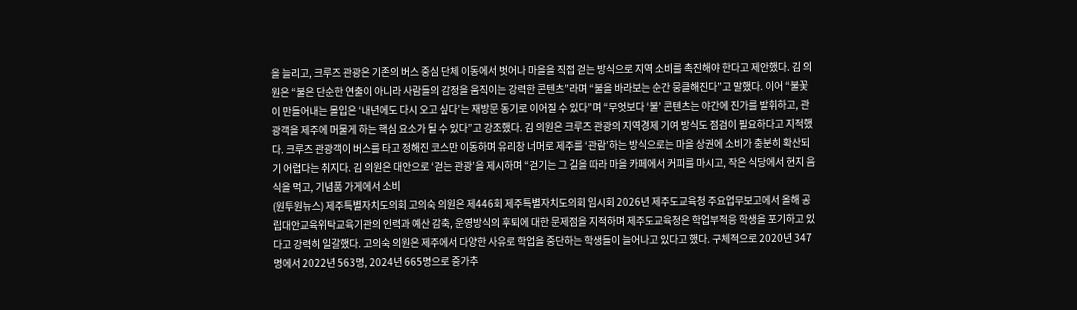을 늘리고, 크루즈 관광은 기존의 버스 중심 단체 이동에서 벗어나 마을을 직접 걷는 방식으로 지역 소비를 촉진해야 한다고 제안했다. 김 의원은 “불은 단순한 연출이 아니라 사람들의 감정을 움직이는 강력한 콘텐츠”라며 “불을 바라보는 순간 뭉클해진다”고 말했다. 이어 “불꽃이 만들어내는 몰입은 ‘내년에도 다시 오고 싶다’는 재방문 동기로 이어질 수 있다”며 “무엇보다 ‘불’ 콘텐츠는 야간에 진가를 발휘하고, 관광객을 제주에 머물게 하는 핵심 요소가 될 수 있다”고 강조했다. 김 의원은 크루즈 관광의 지역경제 기여 방식도 점검이 필요하다고 지적했다. 크루즈 관광객이 버스를 타고 정해진 코스만 이동하며 유리창 너머로 제주를 ‘관람’하는 방식으로는 마을 상권에 소비가 충분히 확산되기 어렵다는 취지다. 김 의원은 대안으로 ‘걷는 관광’을 제시하며 “걷기는 그 길을 따라 마을 카페에서 커피를 마시고, 작은 식당에서 현지 음식을 먹고, 기념품 가게에서 소비
(원투원뉴스) 제주특별자치도의회 고의숙 의원은 제446회 제주특별자치도의회 임시회 2026년 제주도교육청 주요업무보고에서 올해 공립대안교육위탁교육기관의 인력과 예산 감축, 운영방식의 후퇴에 대한 문제점을 지적하며 제주도교육청은 학업부적응 학생을 포기하고 있다고 강력히 일갈했다. 고의숙 의원은 제주에서 다양한 사유로 학업을 중단하는 학생들이 늘어나고 있다고 했다. 구체적으로 2020년 347명에서 2022년 563명, 2024년 665명으로 증가추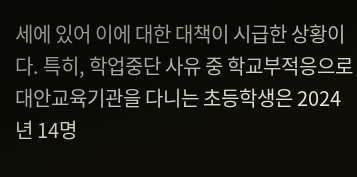세에 있어 이에 대한 대책이 시급한 상황이다. 특히, 학업중단 사유 중 학교부적응으로 대안교육기관을 다니는 초등학생은 2024년 14명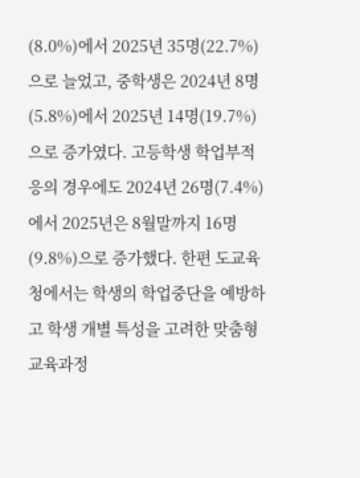(8.0%)에서 2025년 35명(22.7%)으로 늘었고, 중학생은 2024년 8명(5.8%)에서 2025년 14명(19.7%)으로 증가였다. 고등학생 학업부적응의 경우에도 2024년 26명(7.4%)에서 2025년은 8월말까지 16명(9.8%)으로 증가했다. 한편 도교육청에서는 학생의 학업중단을 예방하고 학생 개별 특성을 고려한 맞춤형 교육과정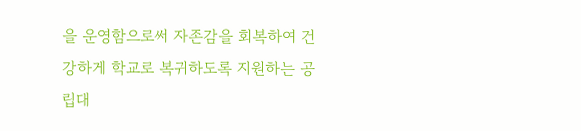을 운영함으로써 자존감을 회복하여 건강하게 학교로 복귀하도록 지원하는 공립대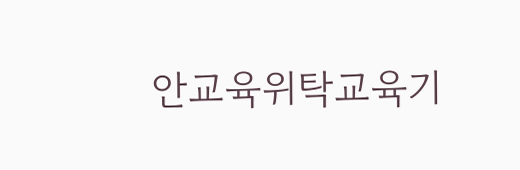안교육위탁교육기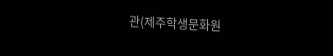관(제주학생문화원